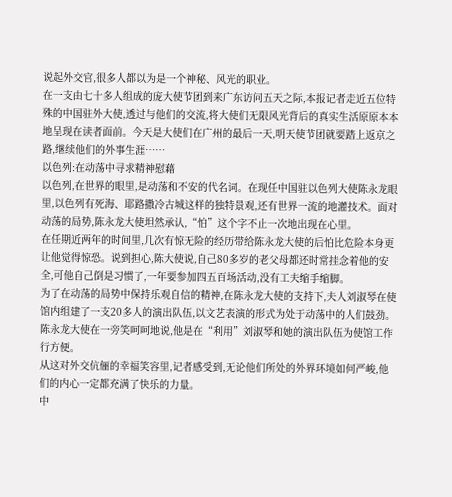说起外交官,很多人都以为是一个神秘、风光的职业。
在一支由七十多人组成的庞大使节团到来广东访问五天之际,本报记者走近五位特殊的中国驻外大使,透过与他们的交流,将大使们无限风光背后的真实生活原原本本地呈现在读者面前。今天是大使们在广州的最后一天,明天使节团就要踏上返京之路,继续他们的外事生涯……
以色列:在动荡中寻求精神慰藉
以色列,在世界的眼里,是动荡和不安的代名词。在现任中国驻以色列大使陈永龙眼里,以色列有死海、耶路撒冷古城这样的独特景观,还有世界一流的地灌技术。面对动荡的局势,陈永龙大使坦然承认,“怕”这个字不止一次地出现在心里。
在任期近两年的时间里,几次有惊无险的经历带给陈永龙大使的后怕比危险本身更让他觉得惊恐。说到担心,陈大使说,自己80多岁的老父母都还时常挂念着他的安全,可他自己倒是习惯了,一年要参加四五百场活动,没有工夫缩手缩脚。
为了在动荡的局势中保持乐观自信的精神,在陈永龙大使的支持下,夫人刘淑琴在使馆内组建了一支20多人的演出队伍,以文艺表演的形式为处于动荡中的人们鼓劲。陈永龙大使在一旁笑呵呵地说,他是在“利用”刘淑琴和她的演出队伍为使馆工作行方便。
从这对外交伉俪的幸福笑容里,记者感受到,无论他们所处的外界环境如何严峻,他们的内心一定都充满了快乐的力量。
中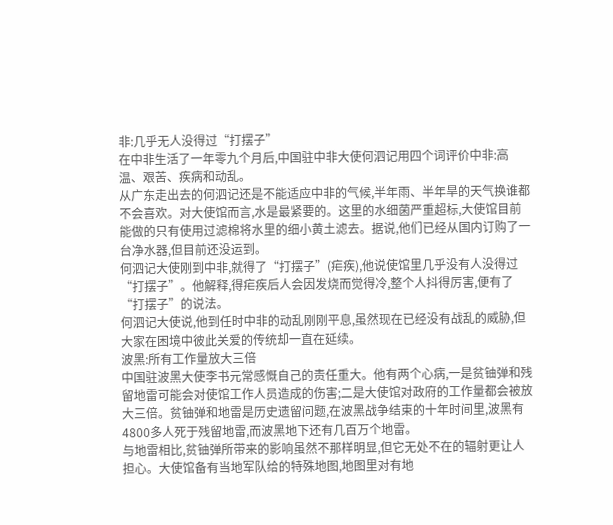非:几乎无人没得过“打摆子”
在中非生活了一年零九个月后,中国驻中非大使何泗记用四个词评价中非:高温、艰苦、疾病和动乱。
从广东走出去的何泗记还是不能适应中非的气候,半年雨、半年旱的天气换谁都不会喜欢。对大使馆而言,水是最紧要的。这里的水细菌严重超标,大使馆目前能做的只有使用过滤棉将水里的细小黄土滤去。据说,他们已经从国内订购了一台净水器,但目前还没运到。
何泗记大使刚到中非,就得了“打摆子”(疟疾),他说使馆里几乎没有人没得过“打摆子”。他解释,得疟疾后人会因发烧而觉得冷,整个人抖得厉害,便有了“打摆子”的说法。
何泗记大使说,他到任时中非的动乱刚刚平息,虽然现在已经没有战乱的威胁,但大家在困境中彼此关爱的传统却一直在延续。
波黑:所有工作量放大三倍
中国驻波黑大使李书元常感慨自己的责任重大。他有两个心病,一是贫铀弹和残留地雷可能会对使馆工作人员造成的伤害;二是大使馆对政府的工作量都会被放大三倍。贫铀弹和地雷是历史遗留问题,在波黑战争结束的十年时间里,波黑有4800多人死于残留地雷,而波黑地下还有几百万个地雷。
与地雷相比,贫铀弹所带来的影响虽然不那样明显,但它无处不在的辐射更让人担心。大使馆备有当地军队给的特殊地图,地图里对有地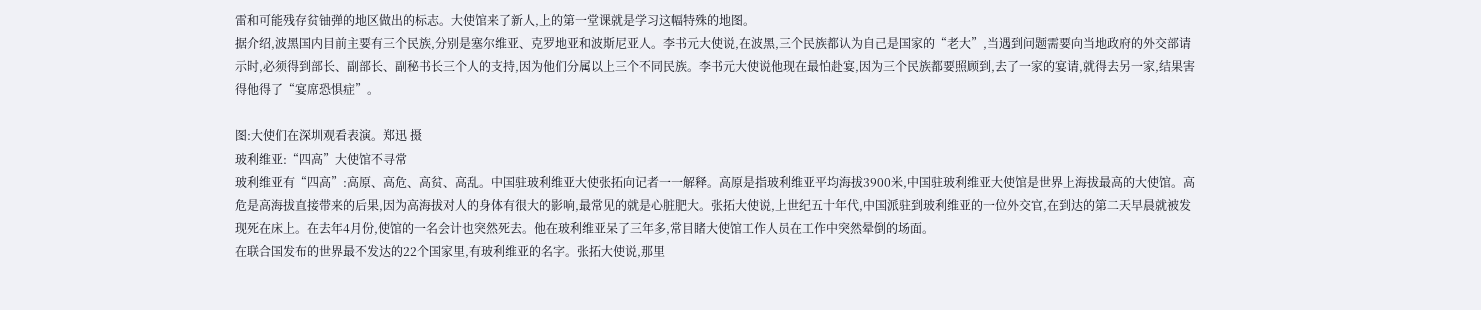雷和可能残存贫铀弹的地区做出的标志。大使馆来了新人,上的第一堂课就是学习这幅特殊的地图。
据介绍,波黑国内目前主要有三个民族,分别是塞尔维亚、克罗地亚和波斯尼亚人。李书元大使说,在波黑,三个民族都认为自己是国家的“老大”,当遇到问题需要向当地政府的外交部请示时,必须得到部长、副部长、副秘书长三个人的支持,因为他们分属以上三个不同民族。李书元大使说他现在最怕赴宴,因为三个民族都要照顾到,去了一家的宴请,就得去另一家,结果害得他得了“宴席恐惧症”。

图:大使们在深圳观看表演。郑迅 摄
玻利维亚:“四高”大使馆不寻常
玻利维亚有“四高”:高原、高危、高贫、高乱。中国驻玻利维亚大使张拓向记者一一解释。高原是指玻利维亚平均海拔3900米,中国驻玻利维亚大使馆是世界上海拔最高的大使馆。高危是高海拔直接带来的后果,因为高海拔对人的身体有很大的影响,最常见的就是心脏肥大。张拓大使说,上世纪五十年代,中国派驻到玻利维亚的一位外交官,在到达的第二天早晨就被发现死在床上。在去年4月份,使馆的一名会计也突然死去。他在玻利维亚呆了三年多,常目睹大使馆工作人员在工作中突然晕倒的场面。
在联合国发布的世界最不发达的22个国家里,有玻利维亚的名字。张拓大使说,那里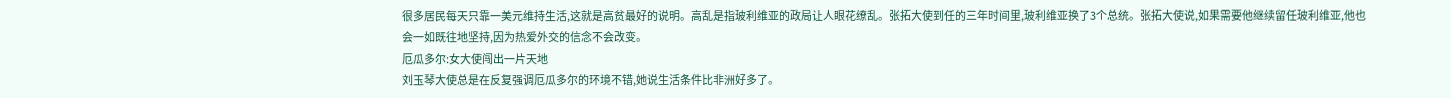很多居民每天只靠一美元维持生活,这就是高贫最好的说明。高乱是指玻利维亚的政局让人眼花缭乱。张拓大使到任的三年时间里,玻利维亚换了3个总统。张拓大使说,如果需要他继续留任玻利维亚,他也会一如既往地坚持,因为热爱外交的信念不会改变。
厄瓜多尔:女大使闯出一片天地
刘玉琴大使总是在反复强调厄瓜多尔的环境不错,她说生活条件比非洲好多了。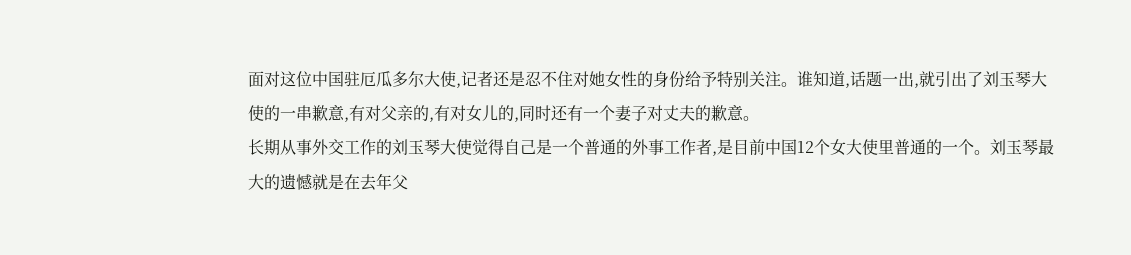面对这位中国驻厄瓜多尔大使,记者还是忍不住对她女性的身份给予特别关注。谁知道,话题一出,就引出了刘玉琴大使的一串歉意,有对父亲的,有对女儿的,同时还有一个妻子对丈夫的歉意。
长期从事外交工作的刘玉琴大使觉得自己是一个普通的外事工作者,是目前中国12个女大使里普通的一个。刘玉琴最大的遗憾就是在去年父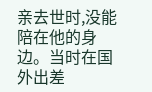亲去世时,没能陪在他的身边。当时在国外出差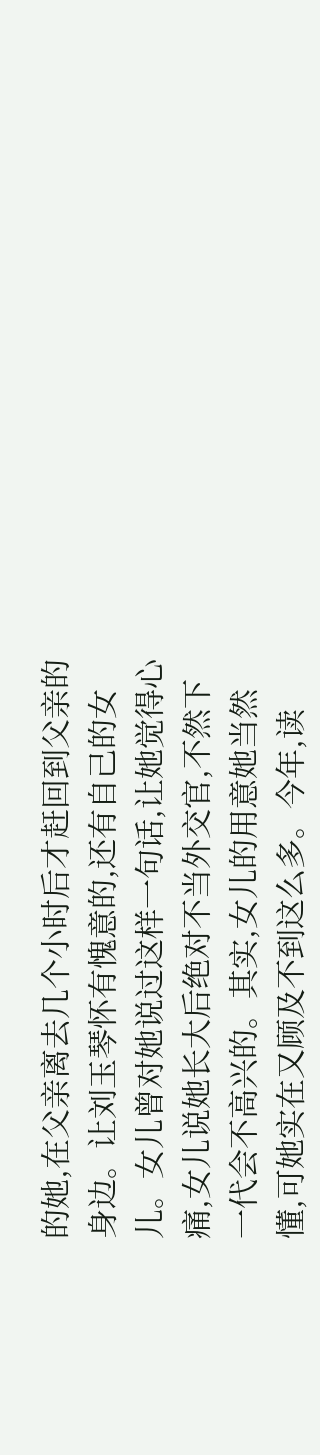的她,在父亲离去几个小时后才赶回到父亲的身边。让刘玉琴怀有愧意的,还有自己的女儿。女儿曾对她说过这样一句话,让她觉得心痛,女儿说她长大后绝对不当外交官,不然下一代会不高兴的。其实,女儿的用意她当然懂,可她实在又顾及不到这么多。今年,读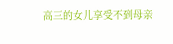高三的女儿享受不到母亲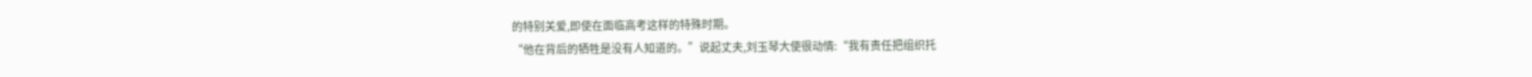的特别关爱,即使在面临高考这样的特殊时期。
“他在背后的牺牲是没有人知道的。”说起丈夫,刘玉琴大使很动情:“我有责任把组织托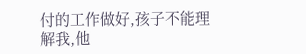付的工作做好,孩子不能理解我,他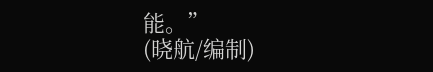能。”
(晓航/编制)